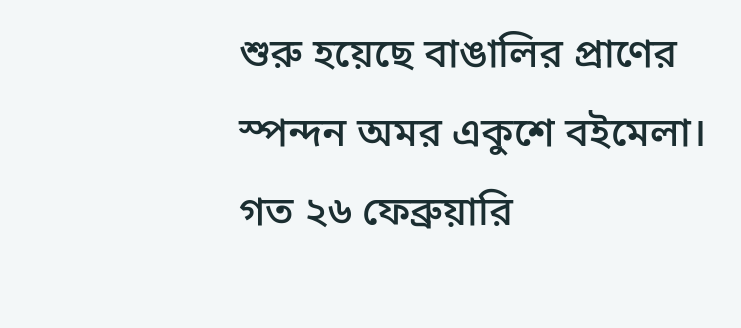শুরু হয়েছে বাঙালির প্রাণের স্পন্দন অমর একুশে বইমেলা। গত ২৬ ফেব্রুয়ারি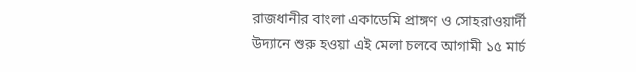রাজধানীর বাংলা একাডেমি প্রাঙ্গণ ও সোহরাওয়ার্দী উদ্যানে শুরু হওয়া এই মেলা চলবে আগামী ১৫ মার্চ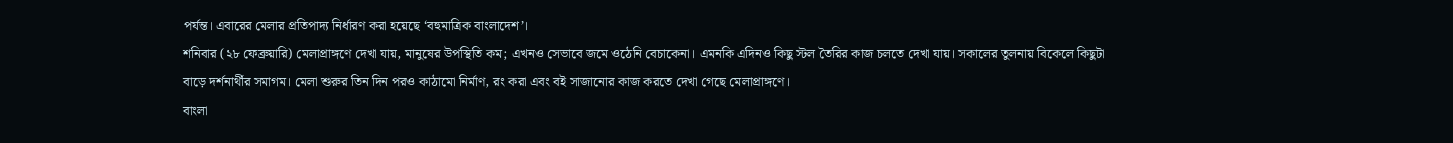পর্যন্ত। এবারের মেলার প্রতিপাদ্য নির্ধারণ করা হয়েছে ‘বহুমাত্রিক বাংলাদেশ’।
শনিবার (২৮ ফেব্রুয়ারি) মেলাপ্রাঙ্গণে দেখা যায়, মানুষের উপস্থিতি কম; এখনও সেভাবে জমে ওঠেনি বেচাকেনা। এমনকি এদিনও কিছু স্টল তৈরির কাজ চলতে দেখা যায়। সকালের তুলনায় বিকেলে কিছুটা বাড়ে দর্শনার্থীর সমাগম। মেলা শুরুর তিন দিন পরও কাঠামো নির্মাণ, রং করা এবং বই সাজানোর কাজ করতে দেখা গেছে মেলাপ্রাঙ্গণে।
বাংলা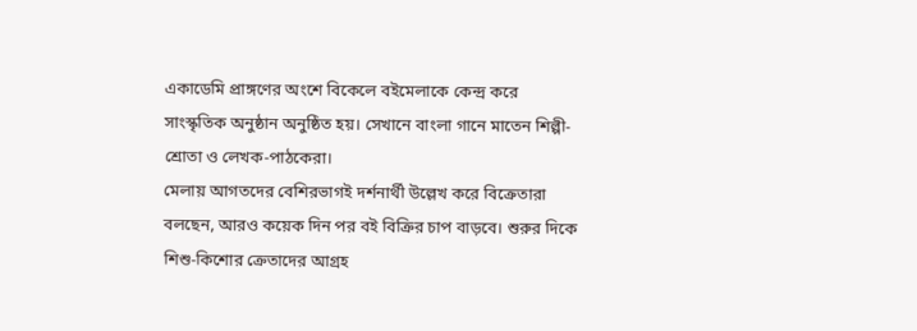একাডেমি প্রাঙ্গণের অংশে বিকেলে বইমেলাকে কেন্দ্র করে সাংস্কৃতিক অনুষ্ঠান অনুষ্ঠিত হয়। সেখানে বাংলা গানে মাতেন শিল্পী-শ্রোতা ও লেখক-পাঠকেরা।
মেলায় আগতদের বেশিরভাগই দর্শনার্থী উল্লেখ করে বিক্রেতারা বলছেন, আরও কয়েক দিন পর বই বিক্রির চাপ বাড়বে। শুরুর দিকে শিশু-কিশোর ক্রেতাদের আগ্রহ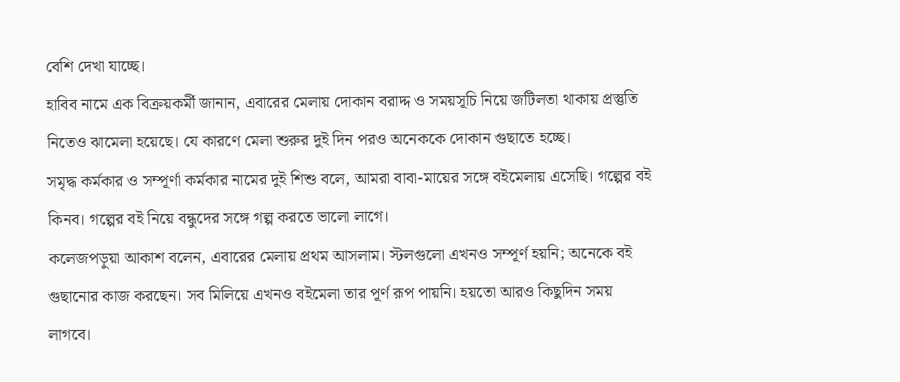বেশি দেখা যাচ্ছে।
হাবিব নামে এক বিক্রয়কর্মী জানান, এবারের মেলায় দোকান বরাদ্দ ও সময়সূচি নিয়ে জটিলতা থাকায় প্রস্তুতি নিতেও ঝামেলা হয়েছে। যে কারণে মেলা শুরুর দুই দিন পরও অনেককে দোকান গুছাতে হচ্ছে।
সমৃদ্ধ কর্মকার ও সম্পূর্ণা কর্মকার নামের দুই শিশু বলে, আমরা বাবা-মায়ের সঙ্গে বইমেলায় এসেছি। গল্পের বই কিনব। গল্পের বই নিয়ে বন্ধুদের সঙ্গে গল্প করতে ভালো লাগে।
কলেজপড়ুয়া আকাশ বলেন, এবারের মেলায় প্রথম আসলাম। স্টলগুলো এখনও সম্পূর্ণ হয়নি; অনেকে বই গুছানোর কাজ করছেন। সব মিলিয়ে এখনও বইমেলা তার পূর্ণ রূপ পায়নি। হয়তো আরও কিছুদিন সময় লাগবে।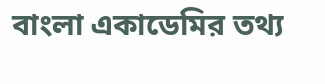বাংলা একাডেমির তথ্য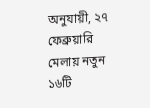অনুযায়ী, ২৭ ফেব্রুয়ারি মেলায় নতুন ১৬টি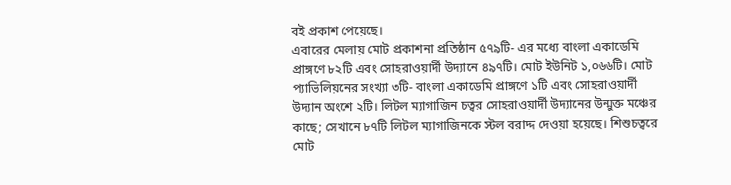বই প্রকাশ পেয়েছে।
এবারের মেলায় মোট প্রকাশনা প্রতিষ্ঠান ৫৭৯টি- এর মধ্যে বাংলা একাডেমি প্রাঙ্গণে ৮২টি এবং সোহরাওয়ার্দী উদ্যানে ৪৯৭টি। মোট ইউনিট ১,০৬৬টি। মোট প্যাভিলিয়নের সংখ্যা ৩টি- বাংলা একাডেমি প্রাঙ্গণে ১টি এবং সোহরাওয়ার্দী উদ্যান অংশে ২টি। লিটল ম্যাগাজিন চত্বর সোহরাওয়ার্দী উদ্যানের উন্মুক্ত মঞ্চের কাছে; সেখানে ৮৭টি লিটল ম্যাগাজিনকে স্টল বরাদ্দ দেওয়া হয়েছে। শিশুচত্বরে মোট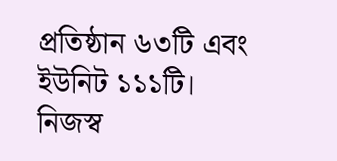প্রতিষ্ঠান ৬৩টি এবং ইউনিট ১১১টি।
নিজস্ব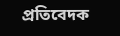প্রতিবেদক